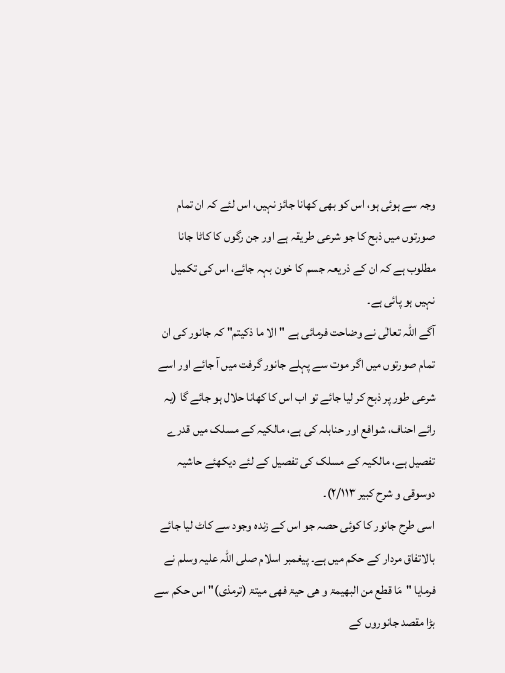وجہ سے ہوئی ہو، اس کو بھی کھانا جائز نہیں، اس لئے کہ ان تمام صورتوں میں ذبح کا جو شرعی طریقہ ہے اور جن رگوں کا کاٹا جانا مطلوب ہے کہ ان کے ذریعہ جسم کا خون بہہ جائے، اس کی تکمیل نہیں ہو پائی ہے۔
آگے اللہ تعالٰی نے وضاحت فرمائی ہے "الا ما ذکیتم" کہ جانور کی ان تمام صورتوں میں اگر موت سے پہلے جانور گرفت میں آ جائے اور اسے شرعی طور پر ذبح کر لیا جائے تو اب اس کا کھانا حلال ہو جائے گا (یہ رائے احناف، شوافع اور حنابلہ کی ہے، مالکیہ کے مسلک میں قدرے تفصیل ہے، مالکیہ کے مسلک کی تفصیل کے لئے دیکھئے حاشیہ دوسوقی و شرح کبیر ۲/۱۱۳)۔
اسی طرح جانور کا کوئی حصہ جو اس کے زندہ وجود سے کاٹ لیا جائے بالاتفاق مردار کے حکم میں ہے۔ پیغمبر اسلام صلی اللہ علیہ وسلم نے فرمایا "مَا قطع من البھیمۃ و ھی حیۃ فھی میتۃ (ترمذی)" اس حکم سے بڑا مقصد جانوروں کے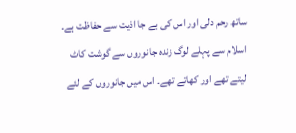ساتھ رحم دلی اور اس کی بے جا اذیت سے حفاظت ہے۔ اسلام سے پہلے لوگ زندہ جانوروں سے گوشت کاٹ لیتے تھے اور کھاتے تھے۔ اس میں جانوروں کے لئے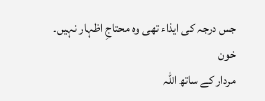جس درجہ کی ایذاء تھی وہ محتاجِ اظہار نہیں۔
خون
مردار کے ساتھ اللہ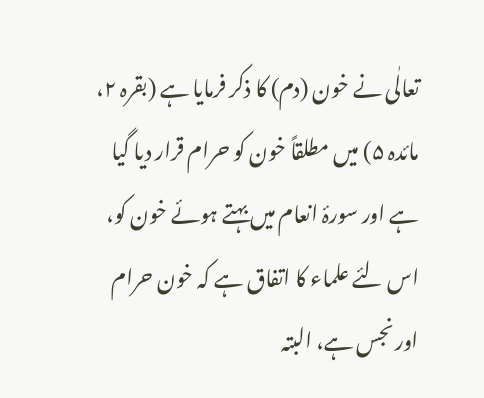تعالٰی نے خون (دم) کا ذکر فرمایا ہے (بقرہ ۲، مائدہ ۵) میں مطلقاً خون کو حرام قرار دیا گیا ہے اور سورۂ انعام میں بہتے ہوئے خون کو، اس لئے علماء کا اتفاق ہے کہ خون حرام اور نجس ہے، البتہ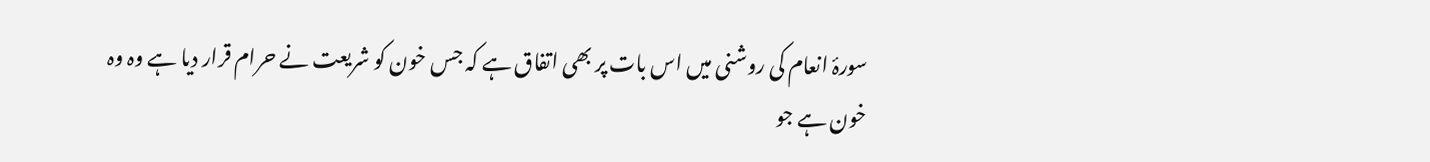سورۂ انعام کی روشنی میں اس بات پر بھی اتفاق ہے کہ جس خون کو شریعت نے حرام قرار دیا ہے وہ وہ خون ہے جو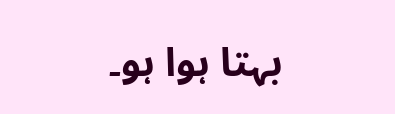بہتا ہوا ہو۔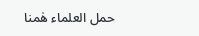حمل العلماء ھٰمنا